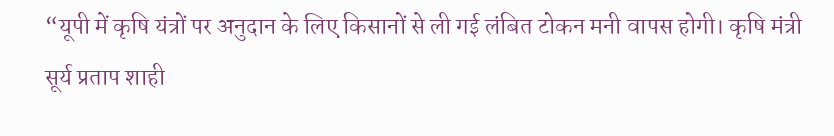“यूपी में कृषि यंत्रों पर अनुदान के लिए किसानों से ली गई लंबित टोकन मनी वापस होगी। कृषि मंत्री सूर्य प्रताप शाही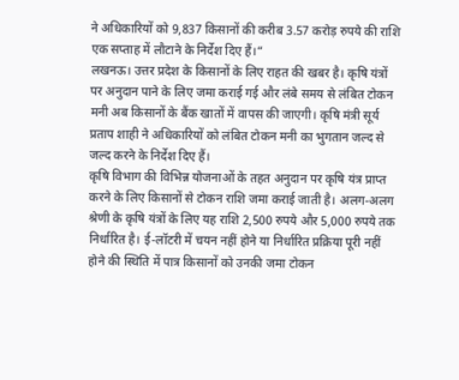ने अधिकारियों को 9,837 किसानों की करीब 3.57 करोड़ रुपये की राशि एक सप्ताह में लौटाने के निर्देश दिए हैं।“
लखनऊ। उत्तर प्रदेश के किसानों के लिए राहत की खबर है। कृषि यंत्रों पर अनुदान पाने के लिए जमा कराई गई और लंबे समय से लंबित टोकन मनी अब किसानों के बैंक खातों में वापस की जाएगी। कृषि मंत्री सूर्य प्रताप शाही ने अधिकारियों को लंबित टोकन मनी का भुगतान जल्द से जल्द करने के निर्देश दिए हैं।
कृषि विभाग की विभिन्न योजनाओं के तहत अनुदान पर कृषि यंत्र प्राप्त करने के लिए किसानों से टोकन राशि जमा कराई जाती है। अलग-अलग श्रेणी के कृषि यंत्रों के लिए यह राशि 2,500 रुपये और 5,000 रुपये तक निर्धारित है। ई-लॉटरी में चयन नहीं होने या निर्धारित प्रक्रिया पूरी नहीं होने की स्थिति में पात्र किसानों को उनकी जमा टोकन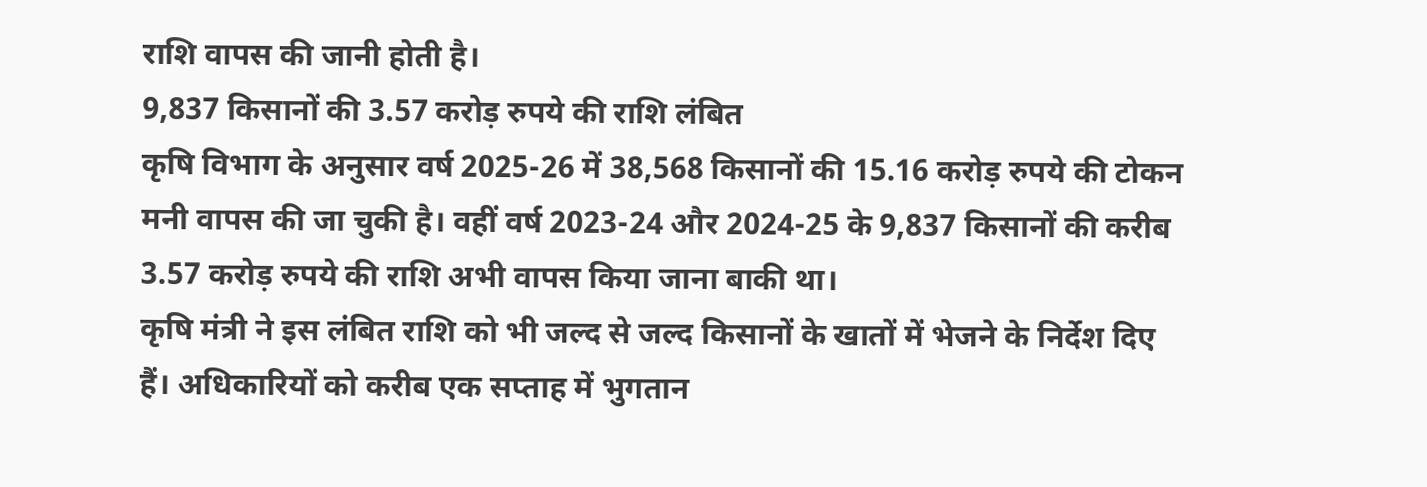राशि वापस की जानी होती है।
9,837 किसानों की 3.57 करोड़ रुपये की राशि लंबित
कृषि विभाग के अनुसार वर्ष 2025-26 में 38,568 किसानों की 15.16 करोड़ रुपये की टोकन मनी वापस की जा चुकी है। वहीं वर्ष 2023-24 और 2024-25 के 9,837 किसानों की करीब 3.57 करोड़ रुपये की राशि अभी वापस किया जाना बाकी था।
कृषि मंत्री ने इस लंबित राशि को भी जल्द से जल्द किसानों के खातों में भेजने के निर्देश दिए हैं। अधिकारियों को करीब एक सप्ताह में भुगतान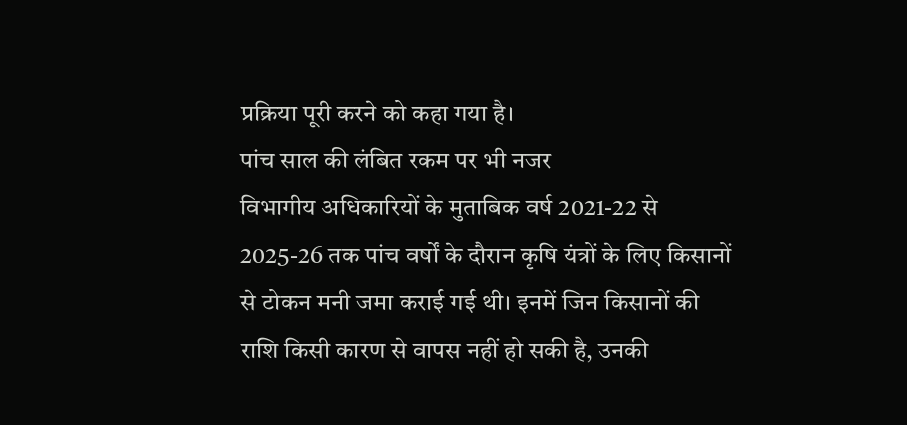प्रक्रिया पूरी करने को कहा गया है।
पांच साल की लंबित रकम पर भी नजर
विभागीय अधिकारियों के मुताबिक वर्ष 2021-22 से 2025-26 तक पांच वर्षों के दौरान कृषि यंत्रों के लिए किसानों से टोकन मनी जमा कराई गई थी। इनमें जिन किसानों की राशि किसी कारण से वापस नहीं हो सकी है, उनकी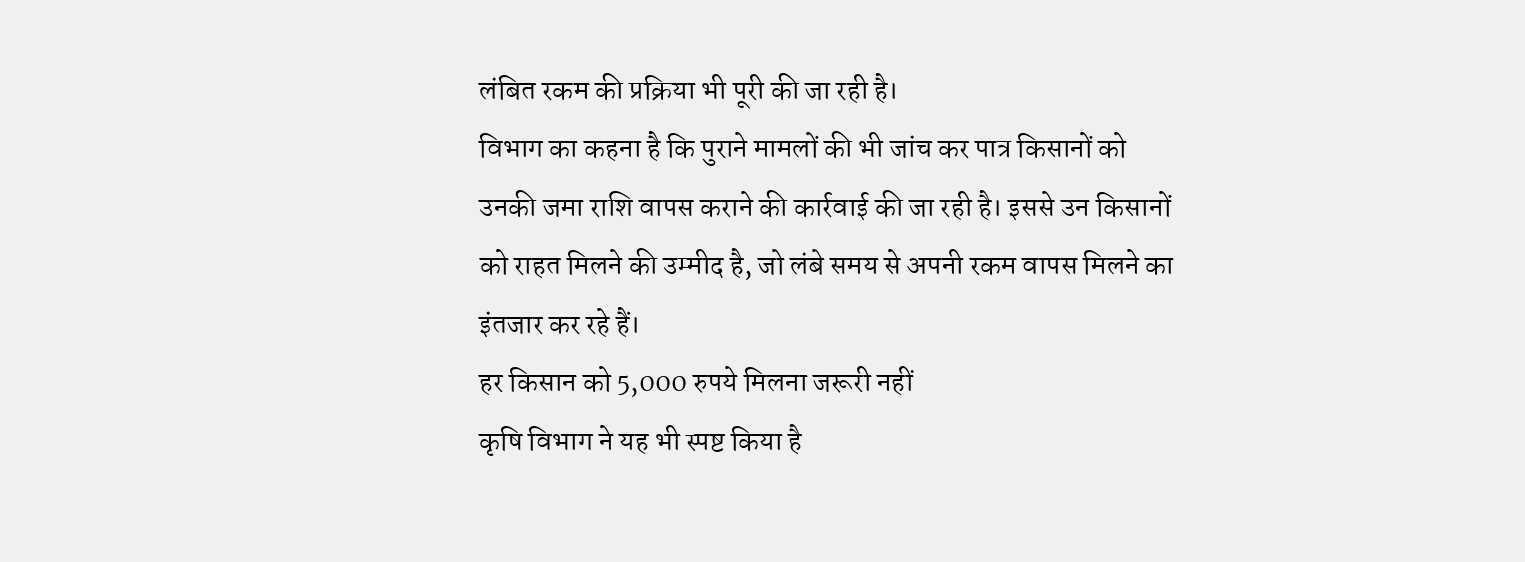लंबित रकम की प्रक्रिया भी पूरी की जा रही है।
विभाग का कहना है कि पुराने मामलों की भी जांच कर पात्र किसानों को उनकी जमा राशि वापस कराने की कार्रवाई की जा रही है। इससे उन किसानों को राहत मिलने की उम्मीद है, जो लंबे समय से अपनी रकम वापस मिलने का इंतजार कर रहे हैं।
हर किसान को 5,000 रुपये मिलना जरूरी नहीं
कृषि विभाग ने यह भी स्पष्ट किया है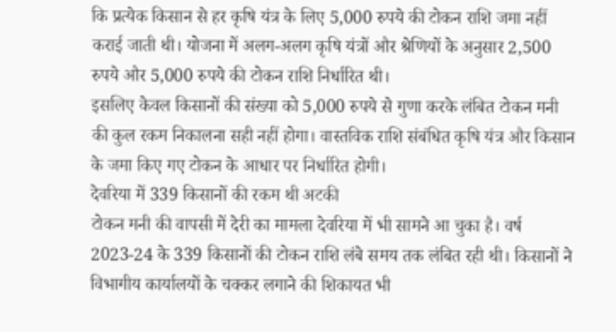कि प्रत्येक किसान से हर कृषि यंत्र के लिए 5,000 रुपये की टोकन राशि जमा नहीं कराई जाती थी। योजना में अलग-अलग कृषि यंत्रों और श्रेणियों के अनुसार 2,500 रुपये और 5,000 रुपये की टोकन राशि निर्धारित थी।
इसलिए केवल किसानों की संख्या को 5,000 रुपये से गुणा करके लंबित टोकन मनी की कुल रकम निकालना सही नहीं होगा। वास्तविक राशि संबंधित कृषि यंत्र और किसान के जमा किए गए टोकन के आधार पर निर्धारित होगी।
देवरिया में 339 किसानों की रकम थी अटकी
टोकन मनी की वापसी में देरी का मामला देवरिया में भी सामने आ चुका है। वर्ष 2023-24 के 339 किसानों की टोकन राशि लंबे समय तक लंबित रही थी। किसानों ने विभागीय कार्यालयों के चक्कर लगाने की शिकायत भी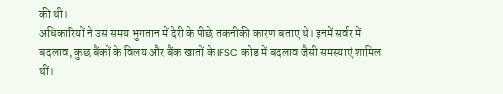की थी।
अधिकारियों ने उस समय भुगतान में देरी के पीछे तकनीकी कारण बताए थे। इनमें सर्वर में बदलाव, कुछ बैंकों के विलय और बैंक खातों के IFSC कोड में बदलाव जैसी समस्याएं शामिल थीं।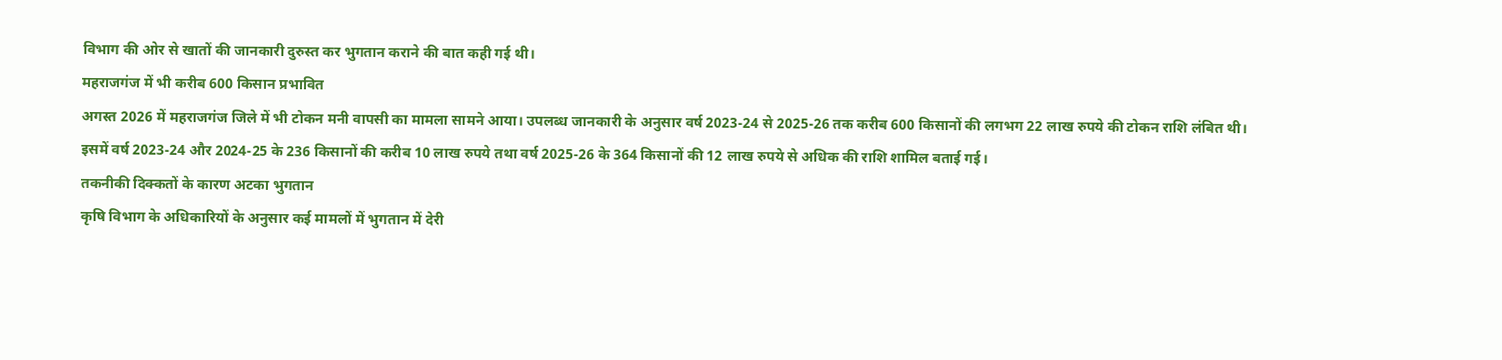विभाग की ओर से खातों की जानकारी दुरुस्त कर भुगतान कराने की बात कही गई थी।
महराजगंज में भी करीब 600 किसान प्रभावित
अगस्त 2026 में महराजगंज जिले में भी टोकन मनी वापसी का मामला सामने आया। उपलब्ध जानकारी के अनुसार वर्ष 2023-24 से 2025-26 तक करीब 600 किसानों की लगभग 22 लाख रुपये की टोकन राशि लंबित थी।
इसमें वर्ष 2023-24 और 2024-25 के 236 किसानों की करीब 10 लाख रुपये तथा वर्ष 2025-26 के 364 किसानों की 12 लाख रुपये से अधिक की राशि शामिल बताई गई।
तकनीकी दिक्कतों के कारण अटका भुगतान
कृषि विभाग के अधिकारियों के अनुसार कई मामलों में भुगतान में देरी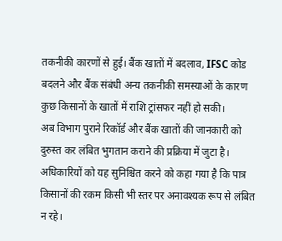तकनीकी कारणों से हुई। बैंक खातों में बदलाव, IFSC कोड बदलने और बैंक संबंधी अन्य तकनीकी समस्याओं के कारण कुछ किसानों के खातों में राशि ट्रांसफर नहीं हो सकी।
अब विभाग पुराने रिकॉर्ड और बैंक खातों की जानकारी को दुरुस्त कर लंबित भुगतान कराने की प्रक्रिया में जुटा है। अधिकारियों को यह सुनिश्चित करने को कहा गया है कि पात्र किसानों की रकम किसी भी स्तर पर अनावश्यक रूप से लंबित न रहे।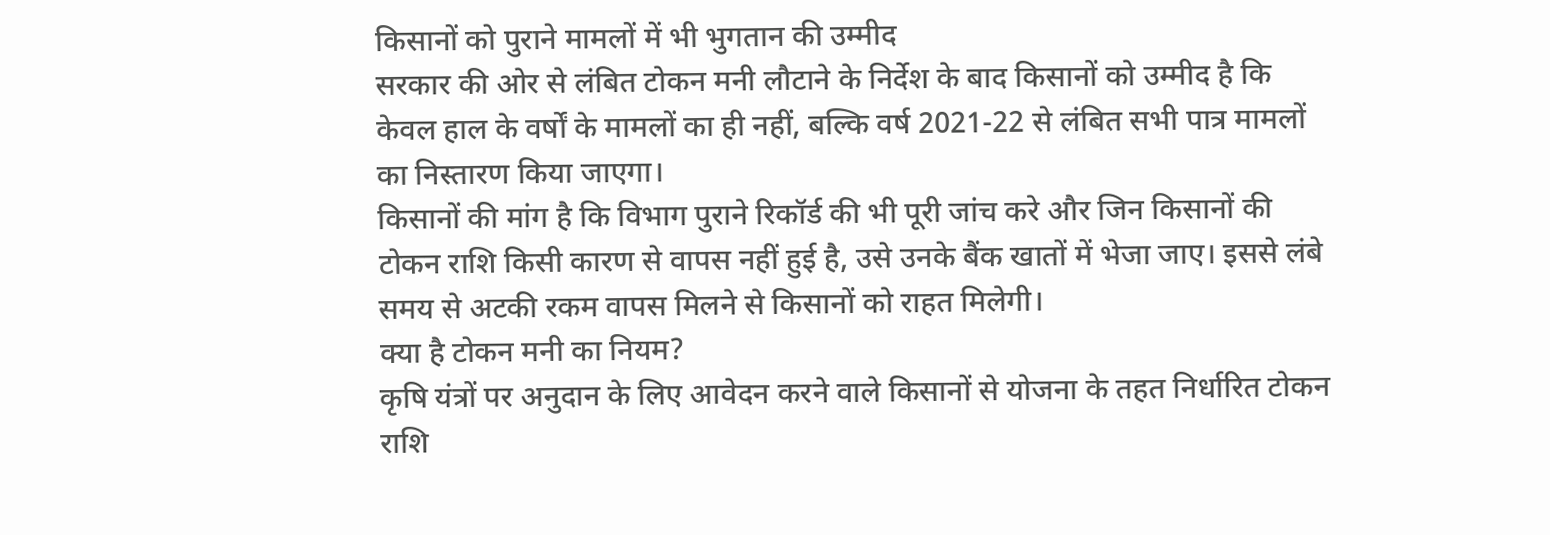किसानों को पुराने मामलों में भी भुगतान की उम्मीद
सरकार की ओर से लंबित टोकन मनी लौटाने के निर्देश के बाद किसानों को उम्मीद है कि केवल हाल के वर्षों के मामलों का ही नहीं, बल्कि वर्ष 2021-22 से लंबित सभी पात्र मामलों का निस्तारण किया जाएगा।
किसानों की मांग है कि विभाग पुराने रिकॉर्ड की भी पूरी जांच करे और जिन किसानों की टोकन राशि किसी कारण से वापस नहीं हुई है, उसे उनके बैंक खातों में भेजा जाए। इससे लंबे समय से अटकी रकम वापस मिलने से किसानों को राहत मिलेगी।
क्या है टोकन मनी का नियम?
कृषि यंत्रों पर अनुदान के लिए आवेदन करने वाले किसानों से योजना के तहत निर्धारित टोकन राशि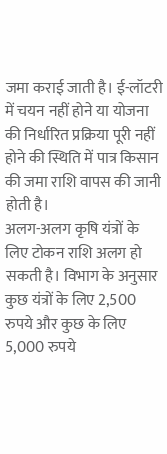जमा कराई जाती है। ई-लॉटरी में चयन नहीं होने या योजना की निर्धारित प्रक्रिया पूरी नहीं होने की स्थिति में पात्र किसान की जमा राशि वापस की जानी होती है।
अलग-अलग कृषि यंत्रों के लिए टोकन राशि अलग हो सकती है। विभाग के अनुसार कुछ यंत्रों के लिए 2,500 रुपये और कुछ के लिए 5,000 रुपये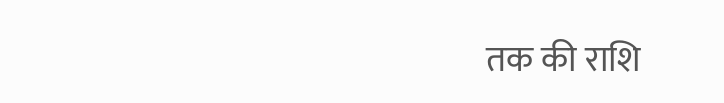तक की राशि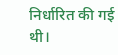निर्धारित की गई थी।